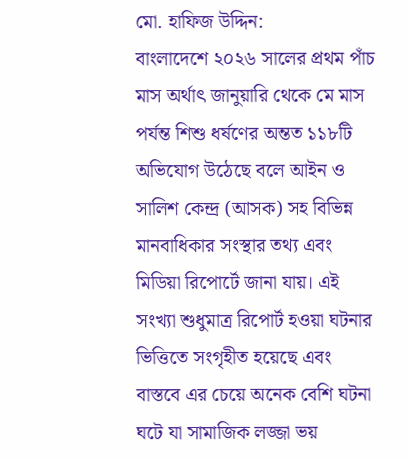মো. হাফিজ উদ্দিন:
বাংলাদেশে ২০২৬ সালের প্রথম পাঁচ মাস অর্থাৎ জানুয়ারি থেকে মে মাস পর্যন্ত শিশু ধর্ষণের অন্তত ১১৮টি অভিযোগ উঠেছে বলে আইন ও সালিশ কেন্দ্র (আসক) সহ বিভিন্ন মানবাধিকার সংস্থার তথ্য এবং মিডিয়া রিপোর্টে জানা যায়। এই সংখ্যা শুধুমাত্র রিপোর্ট হওয়া ঘটনার ভিত্তিতে সংগৃহীত হয়েছে এবং বাস্তবে এর চেয়ে অনেক বেশি ঘটনা ঘটে যা সামাজিক লজ্জা ভয়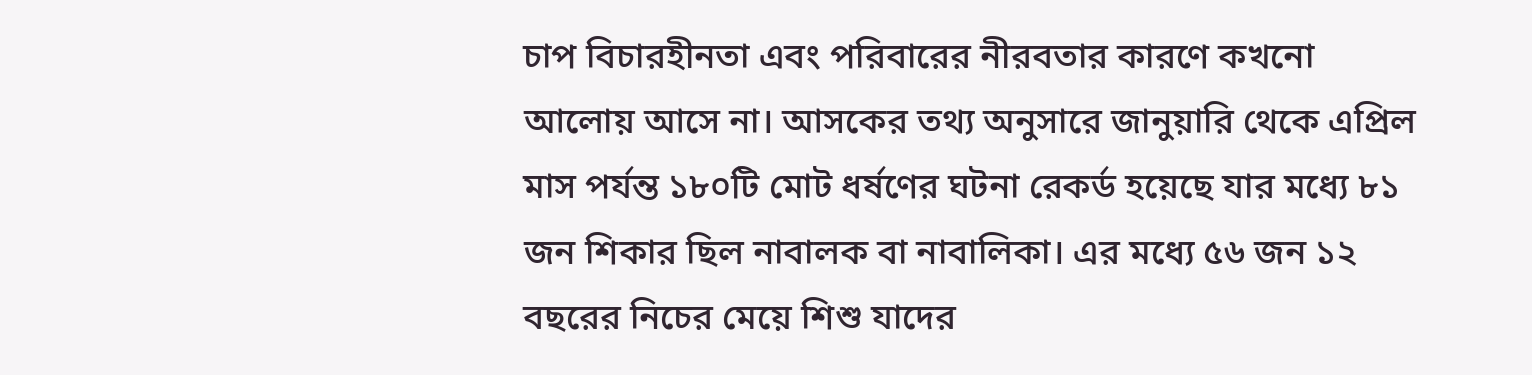চাপ বিচারহীনতা এবং পরিবারের নীরবতার কারণে কখনো আলোয় আসে না। আসকের তথ্য অনুসারে জানুয়ারি থেকে এপ্রিল মাস পর্যন্ত ১৮০টি মোট ধর্ষণের ঘটনা রেকর্ড হয়েছে যার মধ্যে ৮১ জন শিকার ছিল নাবালক বা নাবালিকা। এর মধ্যে ৫৬ জন ১২ বছরের নিচের মেয়ে শিশু যাদের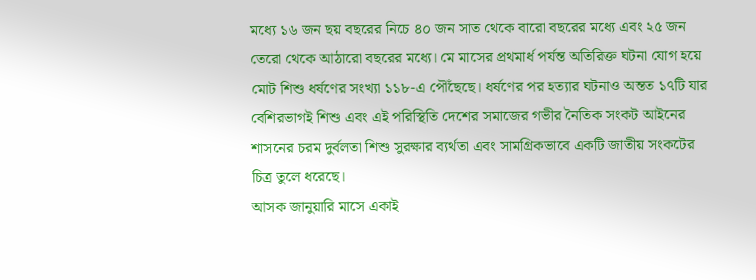মধ্যে ১৬ জন ছয় বছরের নিচে ৪০ জন সাত থেকে বারো বছরের মধ্যে এবং ২৫ জন তেরো থেকে আঠারো বছরের মধ্যে। মে মাসের প্রথমার্ধ পর্যন্ত অতিরিক্ত ঘটনা যোগ হয়ে মোট শিশু ধর্ষণের সংখ্যা ১১৮-এ পৌঁছেছে। ধর্ষণের পর হত্যার ঘটনাও অন্তত ১৭টি যার বেশিরভাগই শিশু এবং এই পরিস্থিতি দেশের সমাজের গভীর নৈতিক সংকট আইনের শাসনের চরম দুর্বলতা শিশু সুরক্ষার ব্যর্থতা এবং সামগ্রিকভাবে একটি জাতীয় সংকটের চিত্র তুলে ধরেছে।
আসক জানুয়ারি মাসে একাই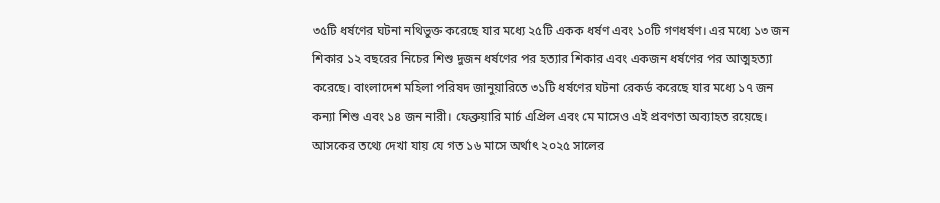৩৫টি ধর্ষণের ঘটনা নথিভুক্ত করেছে যার মধ্যে ২৫টি একক ধর্ষণ এবং ১০টি গণধর্ষণ। এর মধ্যে ১৩ জন শিকার ১২ বছরের নিচের শিশু দুজন ধর্ষণের পর হত্যার শিকার এবং একজন ধর্ষণের পর আত্মহত্যা করেছে। বাংলাদেশ মহিলা পরিষদ জানুয়ারিতে ৩১টি ধর্ষণের ঘটনা রেকর্ড করেছে যার মধ্যে ১৭ জন কন্যা শিশু এবং ১৪ জন নারী। ফেব্রুয়ারি মার্চ এপ্রিল এবং মে মাসেও এই প্রবণতা অব্যাহত রয়েছে। আসকের তথ্যে দেখা যায় যে গত ১৬ মাসে অর্থাৎ ২০২৫ সালের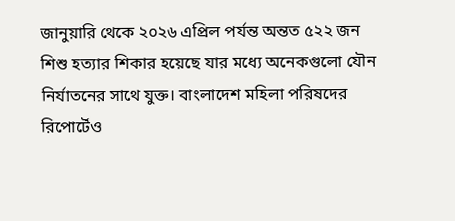জানুয়ারি থেকে ২০২৬ এপ্রিল পর্যন্ত অন্তত ৫২২ জন শিশু হত্যার শিকার হয়েছে যার মধ্যে অনেকগুলো যৌন নির্যাতনের সাথে যুক্ত। বাংলাদেশ মহিলা পরিষদের রিপোর্টেও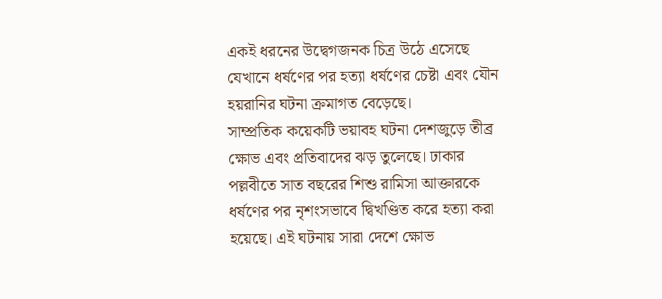একই ধরনের উদ্বেগজনক চিত্র উঠে এসেছে যেখানে ধর্ষণের পর হত্যা ধর্ষণের চেষ্টা এবং যৌন হয়রানির ঘটনা ক্রমাগত বেড়েছে।
সাম্প্রতিক কয়েকটি ভয়াবহ ঘটনা দেশজুড়ে তীব্র ক্ষোভ এবং প্রতিবাদের ঝড় তুলেছে। ঢাকার পল্লবীতে সাত বছরের শিশু রামিসা আক্তারকে ধর্ষণের পর নৃশংসভাবে দ্বিখণ্ডিত করে হত্যা করা হয়েছে। এই ঘটনায় সারা দেশে ক্ষোভ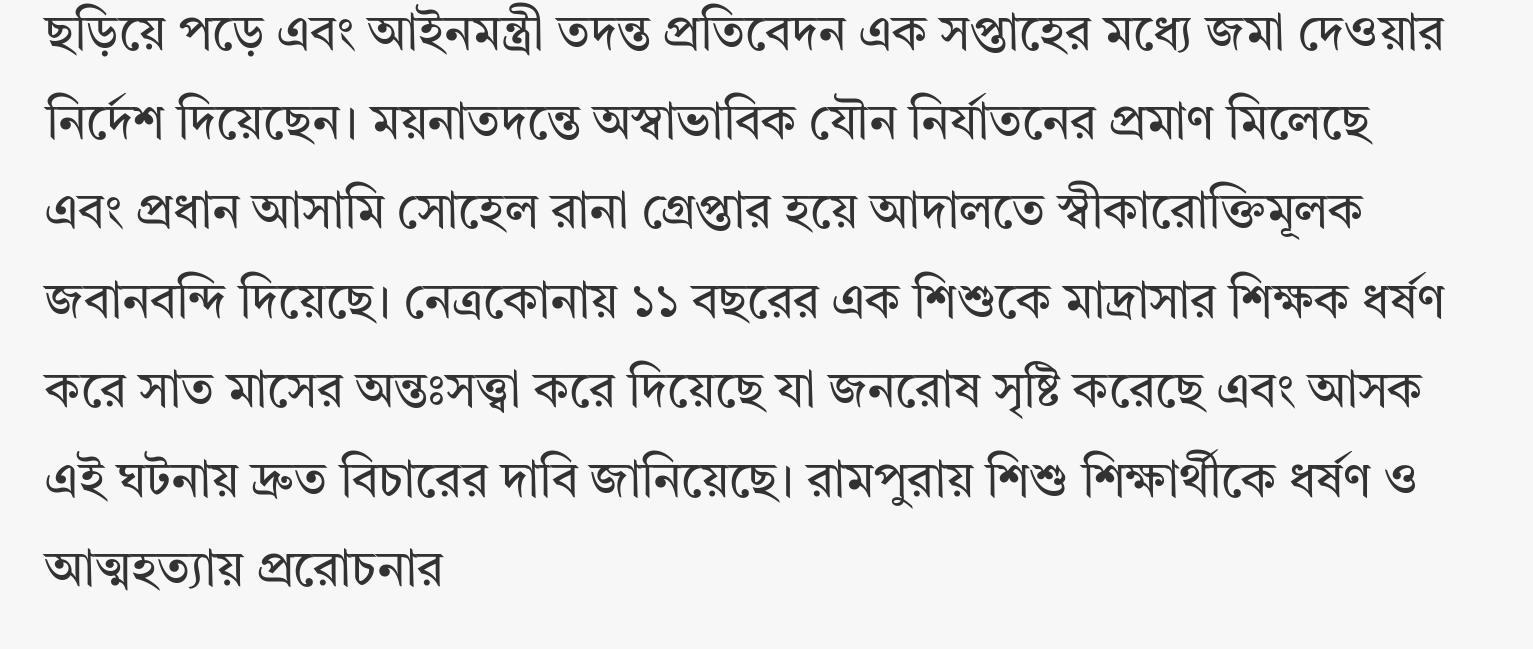ছড়িয়ে পড়ে এবং আইনমন্ত্রী তদন্ত প্রতিবেদন এক সপ্তাহের মধ্যে জমা দেওয়ার নির্দেশ দিয়েছেন। ময়নাতদন্তে অস্বাভাবিক যৌন নির্যাতনের প্রমাণ মিলেছে এবং প্রধান আসামি সোহেল রানা গ্রেপ্তার হয়ে আদালতে স্বীকারোক্তিমূলক জবানবন্দি দিয়েছে। নেত্রকোনায় ১১ বছরের এক শিশুকে মাদ্রাসার শিক্ষক ধর্ষণ করে সাত মাসের অন্তঃসত্ত্বা করে দিয়েছে যা জনরোষ সৃষ্টি করেছে এবং আসক এই ঘটনায় দ্রুত বিচারের দাবি জানিয়েছে। রামপুরায় শিশু শিক্ষার্থীকে ধর্ষণ ও আত্মহত্যায় প্ররোচনার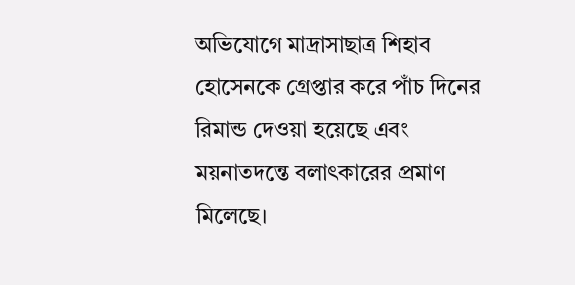অভিযোগে মাদ্রাসাছাত্র শিহাব হোসেনকে গ্রেপ্তার করে পাঁচ দিনের রিমান্ড দেওয়া হয়েছে এবং ময়নাতদন্তে বলাৎকারের প্রমাণ মিলেছে।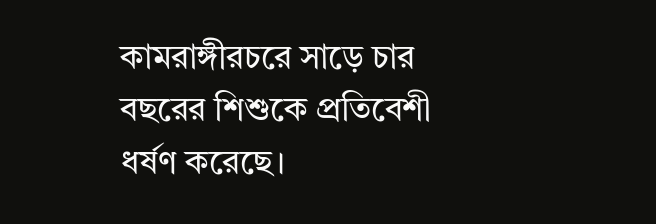কামরাঙ্গীরচরে সাড়ে চার বছরের শিশুকে প্রতিবেশী ধর্ষণ করেছে।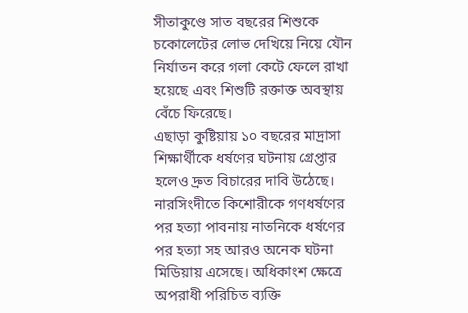সীতাকুণ্ডে সাত বছরের শিশুকে চকোলেটের লোভ দেখিয়ে নিয়ে যৌন নির্যাতন করে গলা কেটে ফেলে রাখা হয়েছে এবং শিশুটি রক্তাক্ত অবস্থায় বেঁচে ফিরেছে।
এছাড়া কুষ্টিয়ায় ১০ বছরের মাদ্রাসা শিক্ষার্থীকে ধর্ষণের ঘটনায় গ্রেপ্তার হলেও দ্রুত বিচারের দাবি উঠেছে। নারসিংদীতে কিশোরীকে গণধর্ষণের পর হত্যা পাবনায় নাতনিকে ধর্ষণের পর হত্যা সহ আরও অনেক ঘটনা মিডিয়ায় এসেছে। অধিকাংশ ক্ষেত্রে অপরাধী পরিচিত ব্যক্তি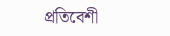প্রতিবেশী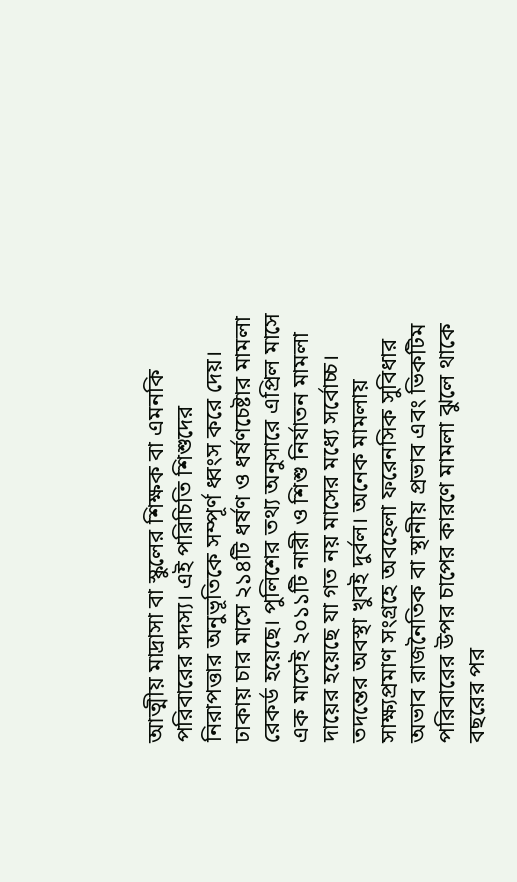আত্মীয় মাদ্রাসা বা স্কুলের শিক্ষক বা এমনকি পরিবারের সদস্য। এই পরিচিতি শিশুদের নিরাপত্তার অনুভূতিকে সম্পূর্ণ ধ্বংস করে দেয়। ঢাকায় চার মাসে ২১৪টি ধর্ষণ ও ধর্ষণচেষ্টার মামলা রেকর্ড হয়েছে। পুলিশের তথ্য অনুসারে এপ্রিল মাসে এক মাসেই ২০১১টি নারী ও শিশু নির্যাতন মামলা দায়ের হয়েছে যা গত নয় মাসের মধ্যে সর্বোচ্চ।
তদন্তের অবস্থা খুবই দুর্বল। অনেক মামলায় সাক্ষ্যপ্রমাণ সংগ্রহে অবহেলা ফরেনসিক সুবিধার অভাব রাজনৈতিক বা স্থানীয় প্রভাব এবং ভিকটিম পরিবারের উপর চাপের কারণে মামলা ঝুলে থাকে বছরের পর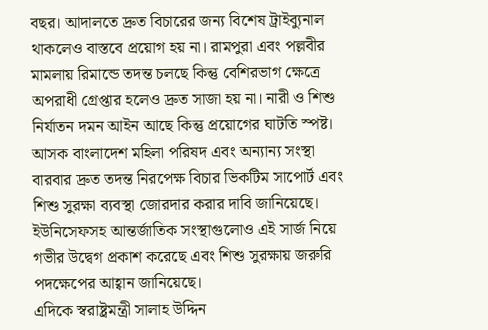বছর। আদালতে দ্রুত বিচারের জন্য বিশেষ ট্রাইব্যুনাল থাকলেও বাস্তবে প্রয়োগ হয় না। রামপুরা এবং পল্লবীর মামলায় রিমান্ডে তদন্ত চলছে কিন্তু বেশিরভাগ ক্ষেত্রে অপরাধী গ্রেপ্তার হলেও দ্রুত সাজা হয় না। নারী ও শিশু নির্যাতন দমন আইন আছে কিন্তু প্রয়োগের ঘাটতি স্পষ্ট। আসক বাংলাদেশ মহিলা পরিষদ এবং অন্যান্য সংস্থা বারবার দ্রুত তদন্ত নিরপেক্ষ বিচার ভিকটিম সাপোর্ট এবং শিশু সুরক্ষা ব্যবস্থা জোরদার করার দাবি জানিয়েছে। ইউনিসেফসহ আন্তর্জাতিক সংস্থাগুলোও এই সার্জ নিয়ে গভীর উদ্বেগ প্রকাশ করেছে এবং শিশু সুরক্ষায় জরুরি পদক্ষেপের আহ্বান জানিয়েছে।
এদিকে স্বরাষ্ট্রমন্ত্রী সালাহ উদ্দিন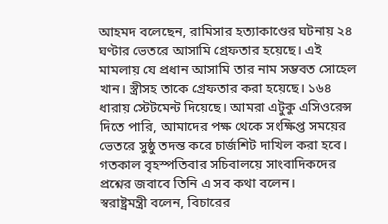আহমদ বলেছেন, রামিসার হত্যাকাণ্ডের ঘটনায় ২৪ ঘণ্টার ভেতরে আসামি গ্রেফতার হয়েছে। এই মামলায় যে প্রধান আসামি তার নাম সম্ভবত সোহেল খান। স্ত্রীসহ তাকে গ্রেফতার করা হয়েছে। ১৬৪ ধারায় স্টেটমেন্ট দিয়েছে। আমরা এটুকু এসিওরেন্স দিতে পারি, আমাদের পক্ষ থেকে সংক্ষিপ্ত সময়ের ভেতরে সুষ্ঠু তদন্ত করে চার্জশিট দাখিল করা হবে।
গতকাল বৃহস্পতিবার সচিবালয়ে সাংবাদিকদের প্রশ্নের জবাবে তিনি এ সব কথা বলেন।
স্বরাষ্ট্রমন্ত্রী বলেন, বিচারের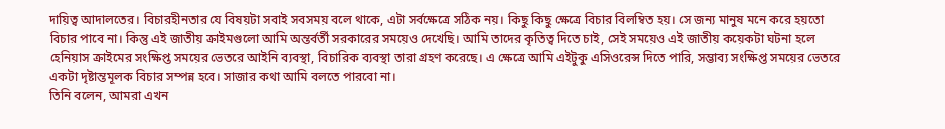দায়িত্ব আদালতের। বিচারহীনতার যে বিষয়টা সবাই সবসময় বলে থাকে, এটা সর্বক্ষেত্রে সঠিক নয়। কিছু কিছু ক্ষেত্রে বিচার বিলম্বিত হয়। সে জন্য মানুষ মনে করে হয়তো বিচার পাবে না। কিন্তু এই জাতীয় ক্রাইমগুলো আমি অন্তর্বর্তী সরকারের সময়েও দেখেছি। আমি তাদের কৃতিত্ব দিতে চাই, সেই সময়েও এই জাতীয় কয়েকটা ঘটনা হলে হেনিয়াস ক্রাইমের সংক্ষিপ্ত সময়ের ভেতরে আইনি ব্যবস্থা, বিচারিক ব্যবস্থা তারা গ্রহণ করেছে। এ ক্ষেত্রে আমি এইটুকু এসিওরেন্স দিতে পারি, সম্ভাব্য সংক্ষিপ্ত সময়ের ভেতরে একটা দৃষ্টান্তমূলক বিচার সম্পন্ন হবে। সাজার কথা আমি বলতে পারবো না।
তিনি বলেন, আমরা এখন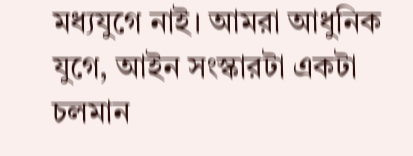মধ্যযুগে নাই। আমরা আধুনিক যুগে, আইন সংস্কারটা একটা চলমান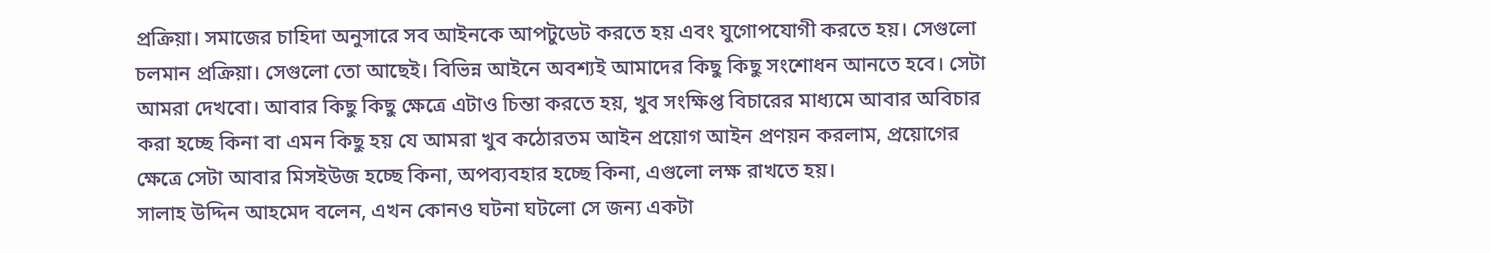প্রক্রিয়া। সমাজের চাহিদা অনুসারে সব আইনকে আপটুডেট করতে হয় এবং যুগোপযোগী করতে হয়। সেগুলো চলমান প্রক্রিয়া। সেগুলো তো আছেই। বিভিন্ন আইনে অবশ্যই আমাদের কিছু কিছু সংশোধন আনতে হবে। সেটা আমরা দেখবো। আবার কিছু কিছু ক্ষেত্রে এটাও চিন্তা করতে হয়, খুব সংক্ষিপ্ত বিচারের মাধ্যমে আবার অবিচার করা হচ্ছে কিনা বা এমন কিছু হয় যে আমরা খুব কঠোরতম আইন প্রয়োগ আইন প্রণয়ন করলাম, প্রয়োগের ক্ষেত্রে সেটা আবার মিসইউজ হচ্ছে কিনা, অপব্যবহার হচ্ছে কিনা, এগুলো লক্ষ রাখতে হয়।
সালাহ উদ্দিন আহমেদ বলেন, এখন কোনও ঘটনা ঘটলো সে জন্য একটা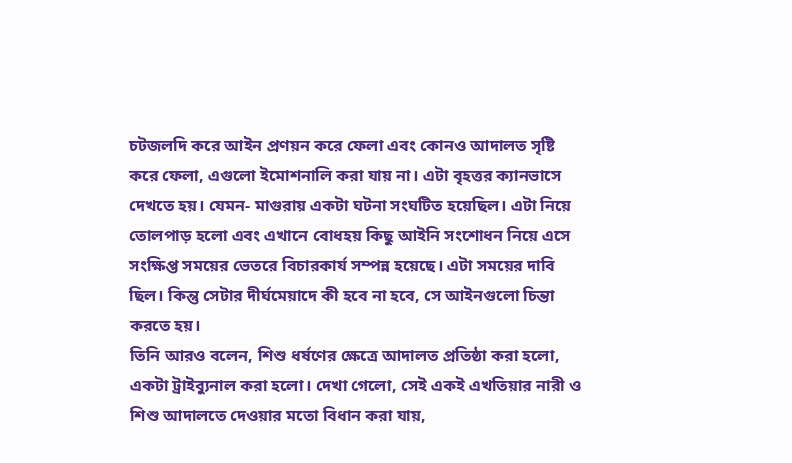চটজলদি করে আইন প্রণয়ন করে ফেলা এবং কোনও আদালত সৃষ্টি করে ফেলা, এগুলো ইমোশনালি করা যায় না। এটা বৃহত্তর ক্যানভাসে দেখতে হয়। যেমন- মাগুরায় একটা ঘটনা সংঘটিত হয়েছিল। এটা নিয়ে তোলপাড় হলো এবং এখানে বোধহয় কিছু আইনি সংশোধন নিয়ে এসে সংক্ষিপ্ত সময়ের ভেতরে বিচারকার্য সম্পন্ন হয়েছে। এটা সময়ের দাবি ছিল। কিন্তু সেটার দীর্ঘমেয়াদে কী হবে না হবে, সে আইনগুলো চিন্তা করতে হয়।
তিনি আরও বলেন, শিশু ধর্ষণের ক্ষেত্রে আদালত প্রতিষ্ঠা করা হলো, একটা ট্রাইব্যুনাল করা হলো। দেখা গেলো, সেই একই এখতিয়ার নারী ও শিশু আদালতে দেওয়ার মতো বিধান করা যায়,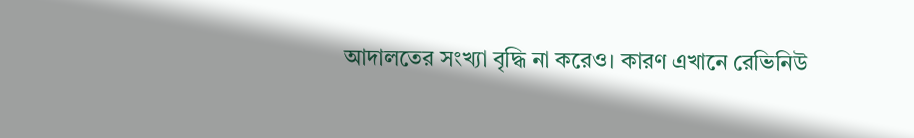আদালতের সংখ্যা বৃদ্ধি না করেও। কারণ এখানে রেভিনিউ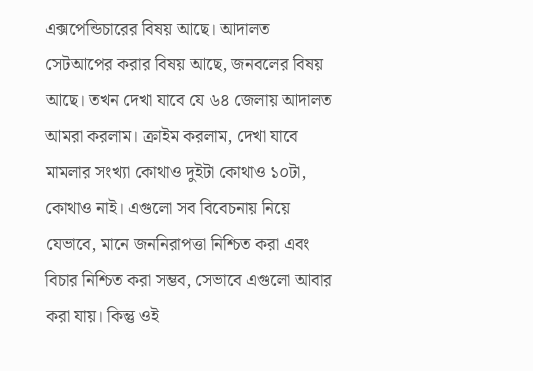এক্সপেন্ডিচারের বিষয় আছে। আদালত সেটআপের করার বিষয় আছে, জনবলের বিষয় আছে। তখন দেখা যাবে যে ৬৪ জেলায় আদালত আমরা করলাম। ক্রাইম করলাম, দেখা যাবে মামলার সংখ্যা কোথাও দুইটা কোথাও ১০টা, কোথাও নাই। এগুলো সব বিবেচনায় নিয়ে যেভাবে, মানে জননিরাপত্তা নিশ্চিত করা এবং বিচার নিশ্চিত করা সম্ভব, সেভাবে এগুলো আবার করা যায়। কিন্তু ওই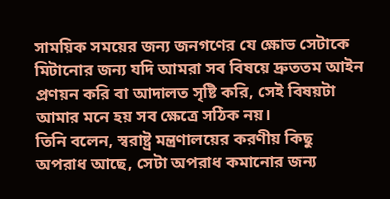সাময়িক সময়ের জন্য জনগণের যে ক্ষোভ সেটাকে মিটানোর জন্য যদি আমরা সব বিষয়ে দ্রুততম আইন প্রণয়ন করি বা আদালত সৃষ্টি করি, সেই বিষয়টা আমার মনে হয় সব ক্ষেত্রে সঠিক নয়।
তিনি বলেন, স্বরাষ্ট্র মন্ত্রণালয়ের করণীয় কিছু অপরাধ আছে, সেটা অপরাধ কমানোর জন্য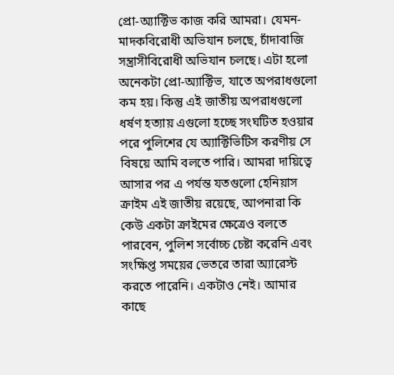প্রো-অ্যাক্টিভ কাজ করি আমরা। যেমন-মাদকবিরোধী অভিযান চলছে, চাঁদাবাজি সন্ত্রাসীবিরোধী অভিযান চলছে। এটা হলো অনেকটা প্রো-অ্যাক্টিভ, যাতে অপরাধগুলো কম হয়। কিন্তু এই জাতীয় অপরাধগুলো ধর্ষণ হত্যায় এগুলো হচ্ছে সংঘটিত হওয়ার পরে পুলিশের যে অ্যাক্টিভিটিস করণীয় সে বিষয়ে আমি বলতে পারি। আমরা দায়িত্বে আসার পর এ পর্যন্ত যতগুলো হেনিয়াস ক্রাইম এই জাতীয় রয়েছে, আপনারা কি কেউ একটা ক্রাইমের ক্ষেত্রেও বলতে পারবেন, পুলিশ সর্বোচ্চ চেষ্টা করেনি এবং সংক্ষিপ্ত সময়ের ভেতরে তারা অ্যারেস্ট করতে পারেনি। একটাও নেই। আমার কাছে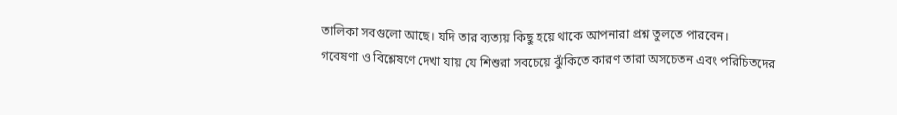তালিকা সবগুলো আছে। যদি তার ব্যত্যয় কিছু হয়ে থাকে আপনারা প্রশ্ন তুলতে পারবেন।
গবেষণা ও বিশ্লেষণে দেখা যায় যে শিশুরা সবচেয়ে ঝুঁকিতে কারণ তারা অসচেতন এবং পরিচিতদের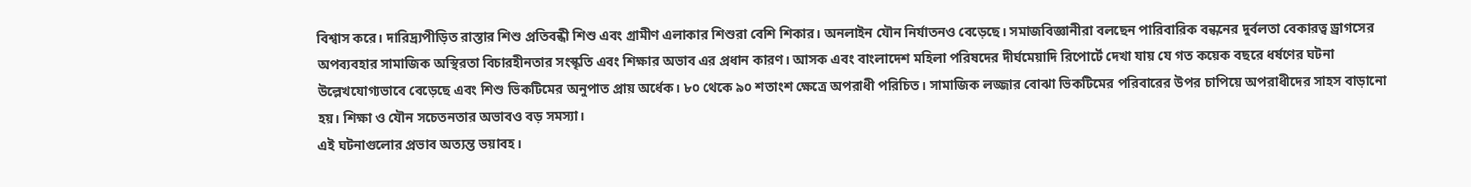বিশ্বাস করে। দারিদ্র্যপীড়িত রাস্তার শিশু প্রতিবন্ধী শিশু এবং গ্রামীণ এলাকার শিশুরা বেশি শিকার। অনলাইন যৌন নির্যাতনও বেড়েছে। সমাজবিজ্ঞানীরা বলছেন পারিবারিক বন্ধনের দুর্বলতা বেকারত্ব ড্রাগসের অপব্যবহার সামাজিক অস্থিরতা বিচারহীনতার সংস্কৃতি এবং শিক্ষার অভাব এর প্রধান কারণ। আসক এবং বাংলাদেশ মহিলা পরিষদের দীর্ঘমেয়াদি রিপোর্টে দেখা যায় যে গত কয়েক বছরে ধর্ষণের ঘটনা উল্লেখযোগ্যভাবে বেড়েছে এবং শিশু ভিকটিমের অনুপাত প্রায় অর্ধেক। ৮০ থেকে ৯০ শতাংশ ক্ষেত্রে অপরাধী পরিচিত। সামাজিক লজ্জার বোঝা ভিকটিমের পরিবারের উপর চাপিয়ে অপরাধীদের সাহস বাড়ানো হয়। শিক্ষা ও যৌন সচেতনতার অভাবও বড় সমস্যা।
এই ঘটনাগুলোর প্রভাব অত্যন্ত ভয়াবহ।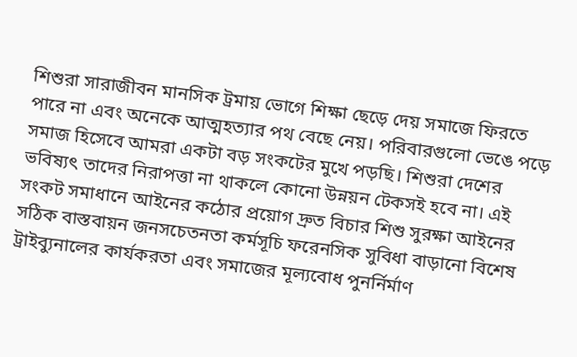শিশুরা সারাজীবন মানসিক ট্রমায় ভোগে শিক্ষা ছেড়ে দেয় সমাজে ফিরতে পারে না এবং অনেকে আত্মহত্যার পথ বেছে নেয়। পরিবারগুলো ভেঙে পড়ে সমাজ হিসেবে আমরা একটা বড় সংকটের মুখে পড়ছি। শিশুরা দেশের ভবিষ্যৎ তাদের নিরাপত্তা না থাকলে কোনো উন্নয়ন টেকসই হবে না। এই সংকট সমাধানে আইনের কঠোর প্রয়োগ দ্রুত বিচার শিশু সুরক্ষা আইনের সঠিক বাস্তবায়ন জনসচেতনতা কর্মসূচি ফরেনসিক সুবিধা বাড়ানো বিশেষ ট্রাইব্যুনালের কার্যকরতা এবং সমাজের মূল্যবোধ পুনর্নির্মাণ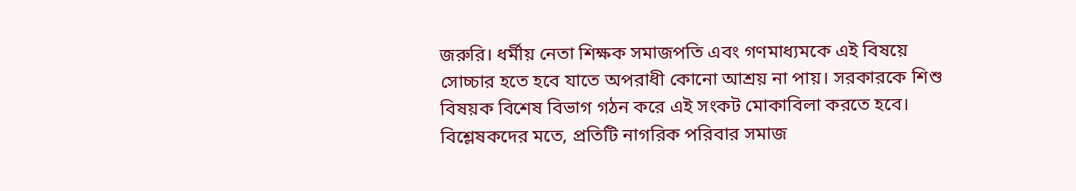জরুরি। ধর্মীয় নেতা শিক্ষক সমাজপতি এবং গণমাধ্যমকে এই বিষয়ে সোচ্চার হতে হবে যাতে অপরাধী কোনো আশ্রয় না পায়। সরকারকে শিশু বিষয়ক বিশেষ বিভাগ গঠন করে এই সংকট মোকাবিলা করতে হবে।
বিশ্লেষকদের মতে, প্রতিটি নাগরিক পরিবার সমাজ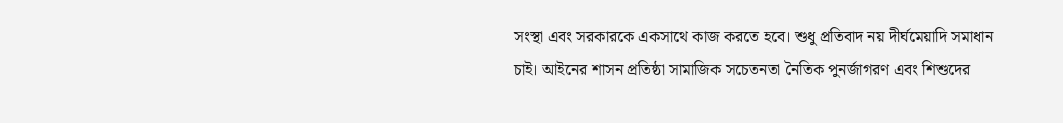সংস্থা এবং সরকারকে একসাথে কাজ করতে হবে। শুধু প্রতিবাদ নয় দীর্ঘমেয়াদি সমাধান চাই। আইনের শাসন প্রতিষ্ঠা সামাজিক সচেতনতা নৈতিক পুনর্জাগরণ এবং শিশুদের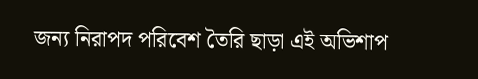জন্য নিরাপদ পরিবেশ তৈরি ছাড়া এই অভিশাপ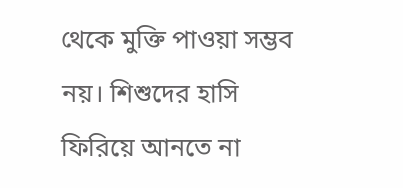থেকে মুক্তি পাওয়া সম্ভব নয়। শিশুদের হাসি ফিরিয়ে আনতে না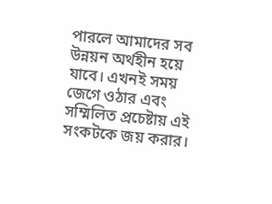পারলে আমাদের সব উন্নয়ন অর্থহীন হয়ে যাবে। এখনই সময় জেগে ওঠার এবং সম্মিলিত প্রচেষ্টায় এই সংকটকে জয় করার।